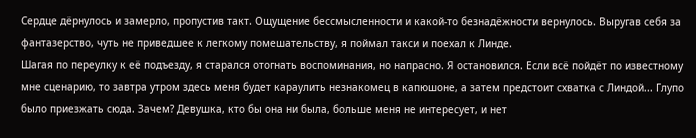Сердце дёрнулось и замерло, пропустив такт. Ощущение бессмысленности и какой-то безнадёжности вернулось. Выругав себя за фантазерство, чуть не приведшее к легкому помешательству, я поймал такси и поехал к Линде.
Шагая по переулку к её подъезду, я старался отогнать воспоминания, но напрасно. Я остановился. Если всё пойдёт по известному мне сценарию, то завтра утром здесь меня будет караулить незнакомец в капюшоне, а затем предстоит схватка с Линдой... Глупо было приезжать сюда. Зачем? Девушка, кто бы она ни была, больше меня не интересует, и нет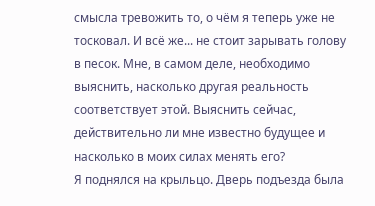смысла тревожить то, о чём я теперь уже не тосковал. И всё же... не стоит зарывать голову в песок. Мне, в самом деле, необходимо выяснить, насколько другая реальность соответствует этой. Выяснить сейчас, действительно ли мне известно будущее и насколько в моих силах менять его?
Я поднялся на крыльцо. Дверь подъезда была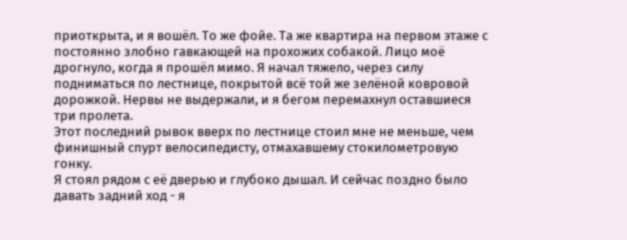приоткрыта, и я вошёл. То же фойе. Та же квартира на первом этаже с постоянно злобно гавкающей на прохожих собакой. Лицо моё дрогнуло, когда я прошёл мимо. Я начал тяжело, через силу подниматься по лестнице, покрытой всё той же зелёной ковровой дорожкой. Нервы не выдержали, и я бегом перемахнул оставшиеся три пролета.
Этот последний рывок вверх по лестнице стоил мне не меньше, чем финишный спурт велосипедисту, отмахавшему стокилометровую гонку.
Я стоял рядом с её дверью и глубоко дышал. И сейчас поздно было давать задний ход - я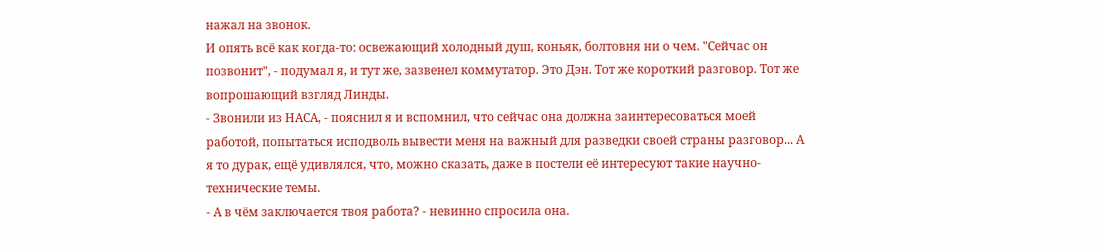нажал на звонок.
И опять всё как когда-то: освежающий холодный душ, коньяк, болтовня ни о чем. "Сейчас он позвонит", - подумал я, и тут же, зазвенел коммутатор. Это Дэн. Тот же короткий разговор. Тот же вопрошающий взгляд Линды.
- Звонили из НАСА, - пояснил я и вспомнил, что сейчас она должна заинтересоваться моей работой, попытаться исподволь вывести меня на важный для разведки своей страны разговор... А я то дурак, ещё удивлялся, что, можно сказать, даже в постели её интересуют такие научно-технические темы.
- А в чём заключается твоя работа? - невинно спросила она.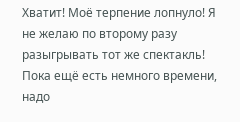Хватит! Моё терпение лопнуло! Я не желаю по второму разу разыгрывать тот же спектакль! Пока ещё есть немного времени, надо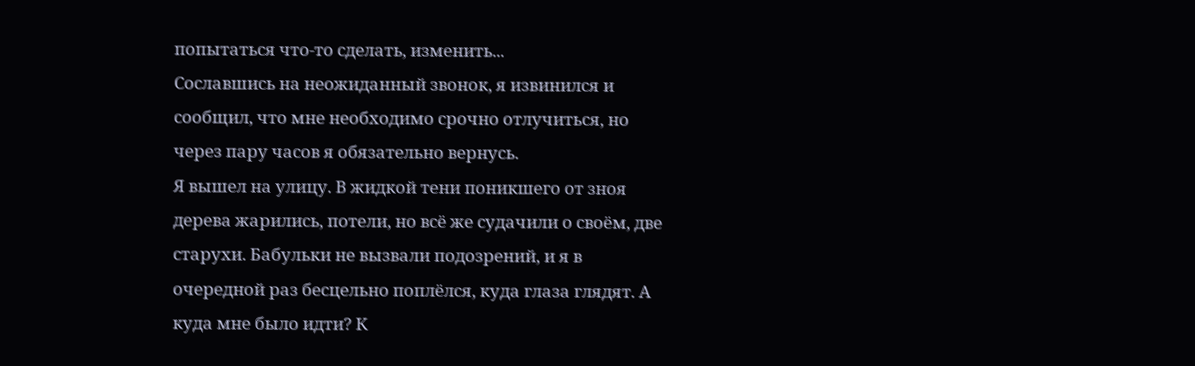попытаться что-то сделать, изменить...
Сославшись на неожиданный звонок, я извинился и сообщил, что мне необходимо срочно отлучиться, но через пару часов я обязательно вернусь.
Я вышел на улицу. В жидкой тени поникшего от зноя дерева жарились, потели, но всё же судачили о своём, две старухи. Бабульки не вызвали подозрений, и я в очередной раз бесцельно поплёлся, куда глаза глядят. А куда мне было идти? К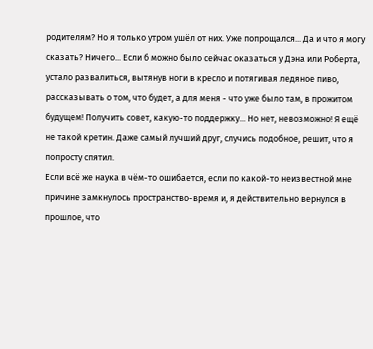родителям? Но я только утром ушёл от них. Уже попрощался... Да и что я могу сказать? Ничего... Если б можно было сейчас оказаться у Дэна или Роберта, устало развалиться, вытянув ноги в кресло и потягивая ледяное пиво, рассказывать о том, что будет, а для меня - что уже было там, в прожитом будущем! Получить совет, какую-то поддержку... Но нет, невозможно! Я ещё не такой кретин. Даже самый лучший друг, случись подобное, решит, что я попросту спятил.
Если всё же наука в чём-то ошибается, если по какой-то неизвестной мне причине замкнулось пространство-время и, я действительно вернулся в прошлое, что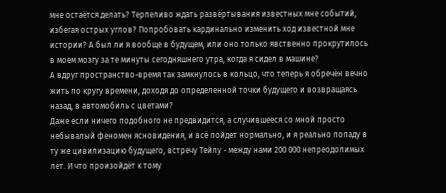мне остаётся делать? Терпеливо ждать развёртывания известных мне событий, избегая острых углов? Попробовать кардинально изменить ход известной мне истории? А был ли я вообще в будущем, или оно только явственно прокрутилось в моем мозгу за те минуты сегодняшнего утра, когда я сидел в машине?
А вдруг пространство-время так замкнулось в кольцо, что теперь я обречён вечно жить по кругу времени, доходя до определенной точки будущего и возвращаясь назад, в автомобиль с цветами?
Даже если ничего подобного не предвидится, а случившееся со мной просто небывалый феномен ясновидения, и всё пойдет нормально, и я реально попаду в ту же цивилизацию будущего, встречу Тейлу - между нами 200 000 непреодолимых лет. И что произойдёт к тому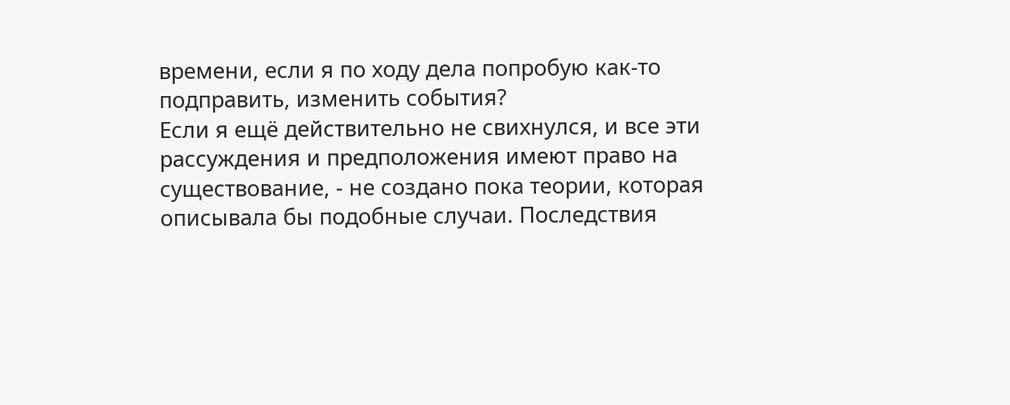времени, если я по ходу дела попробую как-то подправить, изменить события?
Если я ещё действительно не свихнулся, и все эти рассуждения и предположения имеют право на существование, - не создано пока теории, которая описывала бы подобные случаи. Последствия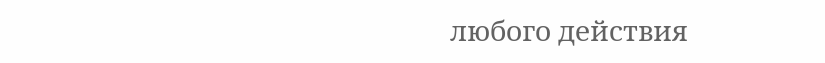любого действия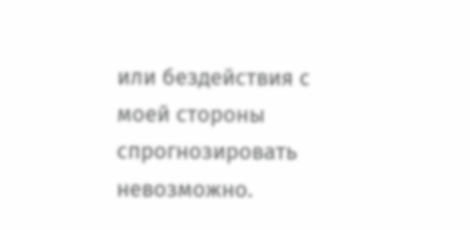или бездействия с моей стороны спрогнозировать невозможно.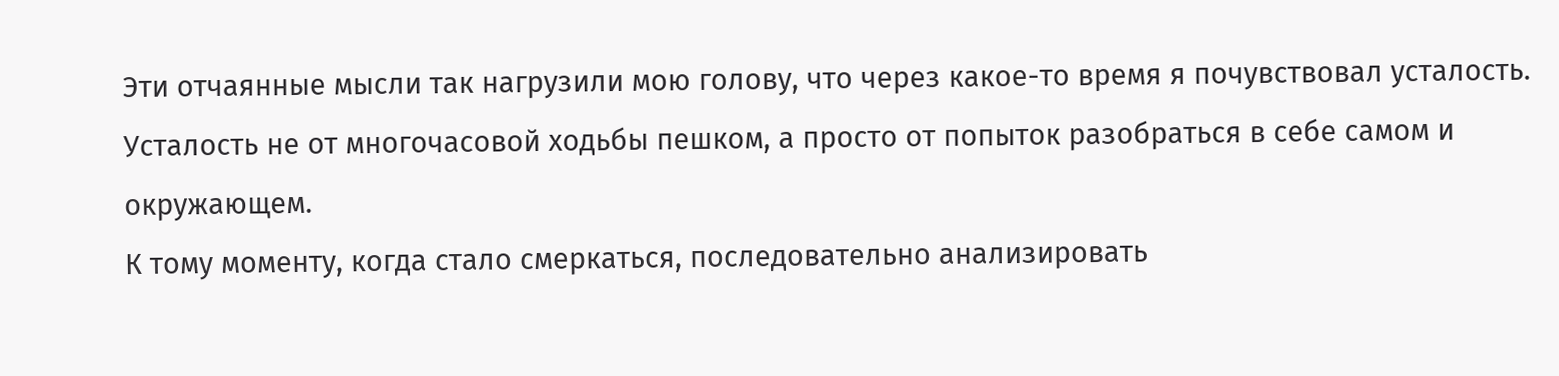Эти отчаянные мысли так нагрузили мою голову, что через какое-то время я почувствовал усталость. Усталость не от многочасовой ходьбы пешком, а просто от попыток разобраться в себе самом и окружающем.
К тому моменту, когда стало смеркаться, последовательно анализировать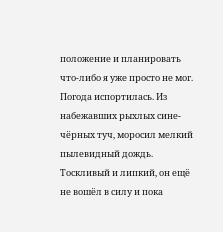положение и планировать что-либо я уже просто не мог.
Погода испортилась. Из набежавших рыхлых сине-чёрных туч, моросил мелкий пылевидный дождь. Тоскливый и липкий, он ещё не вошёл в силу и пока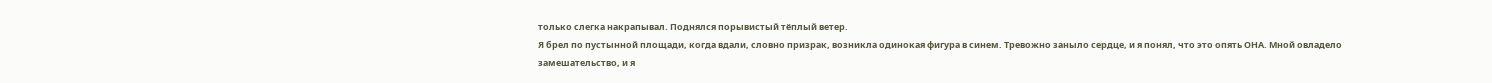только слегка накрапывал. Поднялся порывистый тёплый ветер.
Я брел по пустынной площади, когда вдали, словно призрак, возникла одинокая фигура в синем. Тревожно заныло сердце, и я понял, что это опять ОНА. Мной овладело замешательство, и я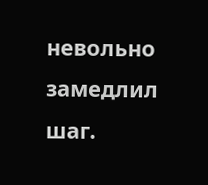невольно замедлил шаг.